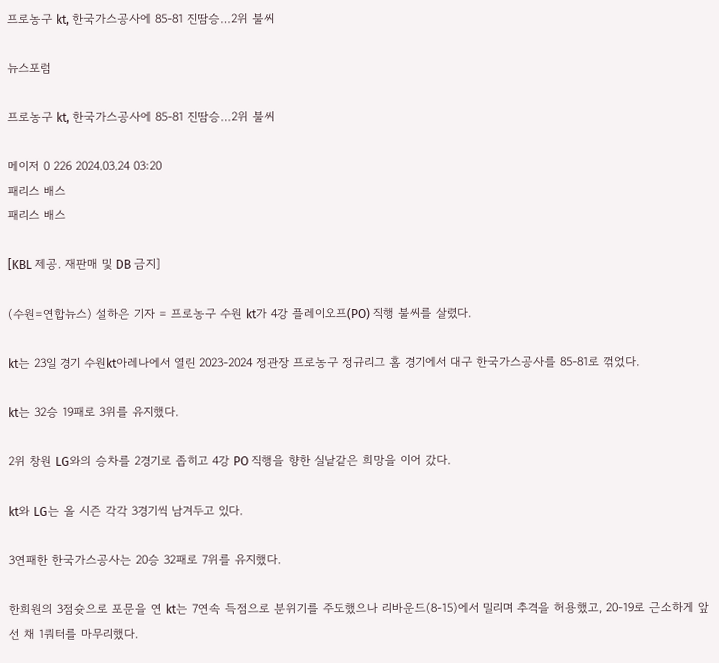프로농구 kt, 한국가스공사에 85-81 진땀승…2위 불씨

뉴스포럼

프로농구 kt, 한국가스공사에 85-81 진땀승…2위 불씨

메이저 0 226 2024.03.24 03:20
패리스 배스
패리스 배스

[KBL 제공. 재판매 및 DB 금지]

(수원=연합뉴스) 설하은 기자 = 프로농구 수원 kt가 4강 플레이오프(PO) 직행 불씨를 살렸다.

kt는 23일 경기 수원kt아레나에서 열린 2023-2024 정관장 프로농구 정규리그 홈 경기에서 대구 한국가스공사를 85-81로 꺾었다.

kt는 32승 19패로 3위를 유지했다.

2위 창원 LG와의 승차를 2경기로 좁히고 4강 PO 직행을 향한 실낱같은 희망을 이어 갔다.

kt와 LG는 올 시즌 각각 3경기씩 남겨두고 있다.

3연패한 한국가스공사는 20승 32패로 7위를 유지했다.

한희원의 3점슛으로 포문을 연 kt는 7연속 득점으로 분위기를 주도했으나 리바운드(8-15)에서 밀리며 추격을 허용했고, 20-19로 근소하게 앞선 채 1쿼터를 마무리했다.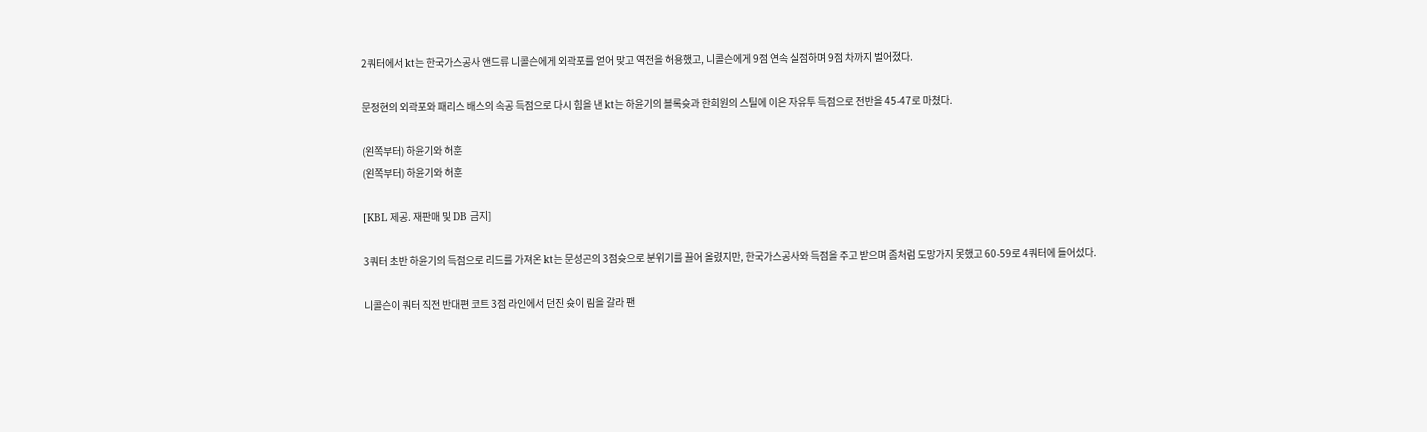2쿼터에서 kt는 한국가스공사 앤드류 니콜슨에게 외곽포를 얻어 맞고 역전을 허용했고, 니콜슨에게 9점 연속 실점하며 9점 차까지 벌어졌다.

문정현의 외곽포와 패리스 배스의 속공 득점으로 다시 힘을 낸 kt는 하윤기의 블록슛과 한희원의 스틸에 이은 자유투 득점으로 전반을 45-47로 마쳤다.

(왼쪽부터) 하윤기와 허훈
(왼쪽부터) 하윤기와 허훈

[KBL 제공. 재판매 및 DB 금지]

3쿼터 초반 하윤기의 득점으로 리드를 가져온 kt는 문성곤의 3점슛으로 분위기를 끌어 올렸지만, 한국가스공사와 득점을 주고 받으며 좀처럼 도망가지 못했고 60-59로 4쿼터에 들어섰다.

니콜슨이 쿼터 직전 반대편 코트 3점 라인에서 던진 슛이 림을 갈라 팬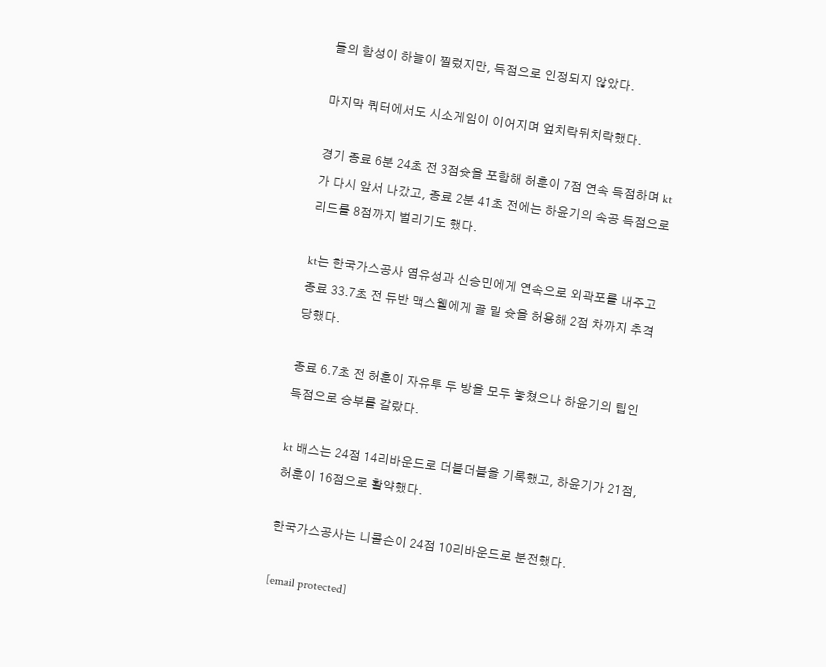들의 함성이 하늘이 찔렀지만, 득점으로 인정되지 않았다.

마지막 쿼터에서도 시소게임이 이어지며 엎치락뒤치락했다.

경기 종료 6분 24초 전 3점슛을 포함해 허훈이 7점 연속 득점하며 kt가 다시 앞서 나갔고, 종료 2분 41초 전에는 하윤기의 속공 득점으로 리드를 8점까지 벌리기도 했다.

kt는 한국가스공사 염유성과 신승민에게 연속으로 외곽포를 내주고 종료 33.7초 전 듀반 맥스웰에게 골 밑 슛을 허용해 2점 차까지 추격당했다.

종료 6.7초 전 허훈이 자유투 두 방을 모두 놓쳤으나 하윤기의 팁인 득점으로 승부를 갈랐다.

kt 배스는 24점 14리바운드로 더블더블을 기록했고, 하윤기가 21점, 허훈이 16점으로 활약했다.

한국가스공사는 니콜슨이 24점 10리바운드로 분전했다.

[email protected]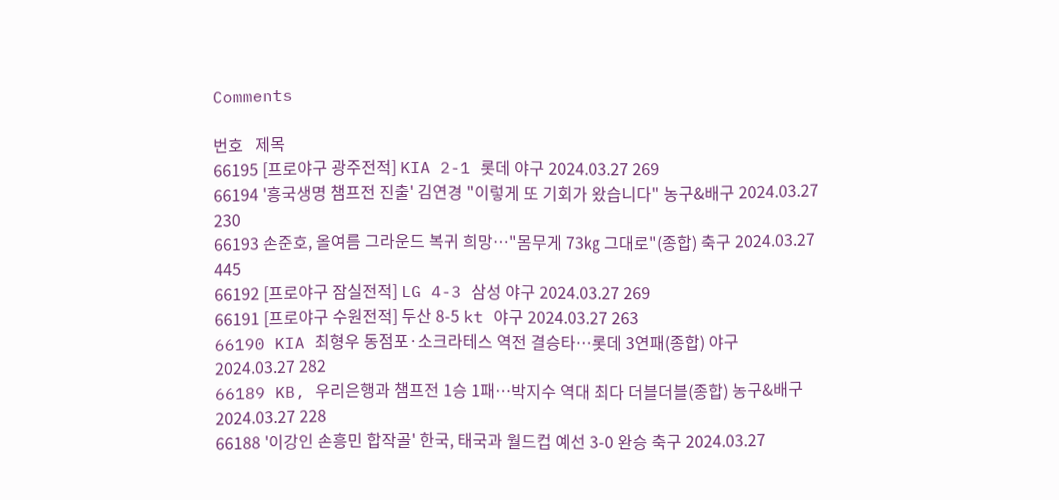Comments

번호   제목
66195 [프로야구 광주전적] KIA 2-1 롯데 야구 2024.03.27 269
66194 '흥국생명 챔프전 진출' 김연경 "이렇게 또 기회가 왔습니다" 농구&배구 2024.03.27 230
66193 손준호, 올여름 그라운드 복귀 희망…"몸무게 73㎏ 그대로"(종합) 축구 2024.03.27 445
66192 [프로야구 잠실전적] LG 4-3 삼성 야구 2024.03.27 269
66191 [프로야구 수원전적] 두산 8-5 kt 야구 2024.03.27 263
66190 KIA 최형우 동점포·소크라테스 역전 결승타…롯데 3연패(종합) 야구 2024.03.27 282
66189 KB, 우리은행과 챔프전 1승 1패…박지수 역대 최다 더블더블(종합) 농구&배구 2024.03.27 228
66188 '이강인 손흥민 합작골' 한국, 태국과 월드컵 예선 3-0 완승 축구 2024.03.27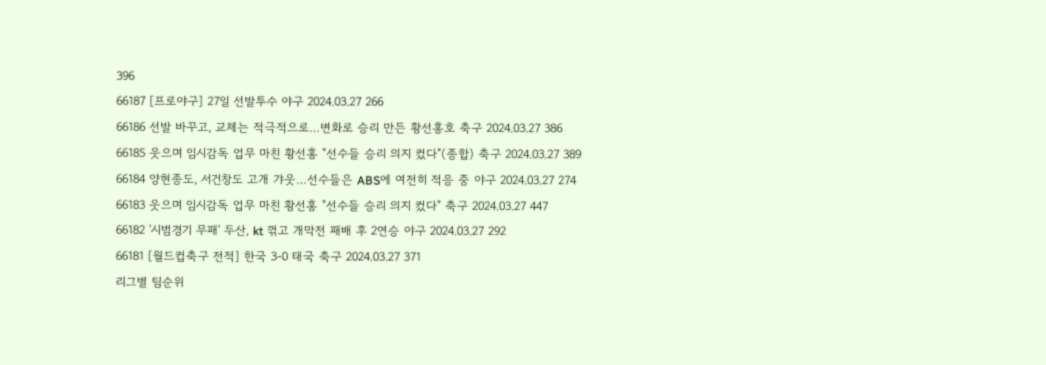396
66187 [프로야구] 27일 선발투수 야구 2024.03.27 266
66186 선발 바꾸고, 교체는 적극적으로…변화로 승리 만든 황선홍호 축구 2024.03.27 386
66185 웃으며 임시감독 업무 마친 황선홍 "선수들 승리 의지 컸다"(종합) 축구 2024.03.27 389
66184 양현종도, 서건창도 고개 갸웃…선수들은 ABS에 여전히 적응 중 야구 2024.03.27 274
66183 웃으며 임시감독 업무 마친 황선홍 "선수들 승리 의지 컸다" 축구 2024.03.27 447
66182 '시범경기 무패' 두산, kt 꺾고 개막전 패배 후 2연승 야구 2024.03.27 292
66181 [월드컵축구 전적] 한국 3-0 태국 축구 2024.03.27 371
리그별 팀순위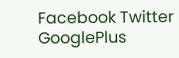Facebook Twitter GooglePlus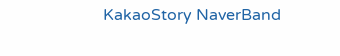KakaoStory NaverBand